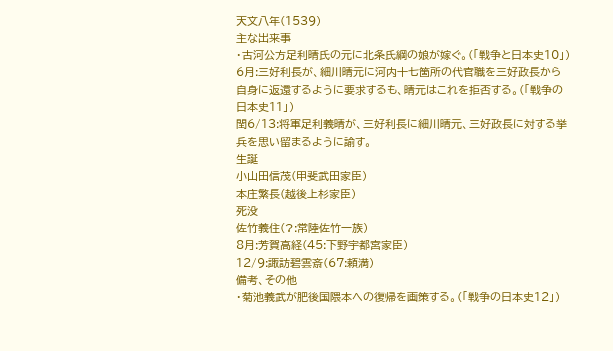天文八年(1539)
主な出来事
・古河公方足利晴氏の元に北条氏綱の娘が嫁ぐ。(「戦争と日本史10」)
6月:三好利長が、細川晴元に河内十七箇所の代官職を三好政長から自身に返還するように要求するも、晴元はこれを拒否する。(「戦争の日本史11」)
閏6/13:将軍足利義晴が、三好利長に細川晴元、三好政長に対する挙兵を思い留まるように諭す。
生誕
小山田信茂(甲斐武田家臣)
本庄繁長(越後上杉家臣)
死没
佐竹義住(?:常陸佐竹一族)
8月:芳賀高経(45:下野宇都宮家臣)
12/9:諏訪碧雲斎(67:頼満)
備考、その他
・菊池義武が肥後国隈本への復帰を画策する。(「戦争の日本史12」)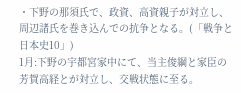・下野の那須氏で、政資、高資親子が対立し、周辺諸氏を巻き込んでの抗争となる。(「戦争と日本史10」)
1月:下野の宇都宮家中にて、当主俊綱と家臣の芳賀高経とが対立し、交戦状態に至る。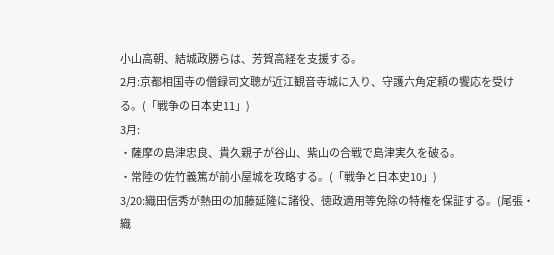小山高朝、結城政勝らは、芳賀高経を支援する。
2月:京都相国寺の僧録司文聰が近江観音寺城に入り、守護六角定頼の饗応を受ける。(「戦争の日本史11」)
3月:
・薩摩の島津忠良、貴久親子が谷山、紫山の合戦で島津実久を破る。
・常陸の佐竹義篤が前小屋城を攻略する。(「戦争と日本史10」)
3/20:織田信秀が熱田の加藤延隆に諸役、徳政適用等免除の特権を保証する。(尾張・織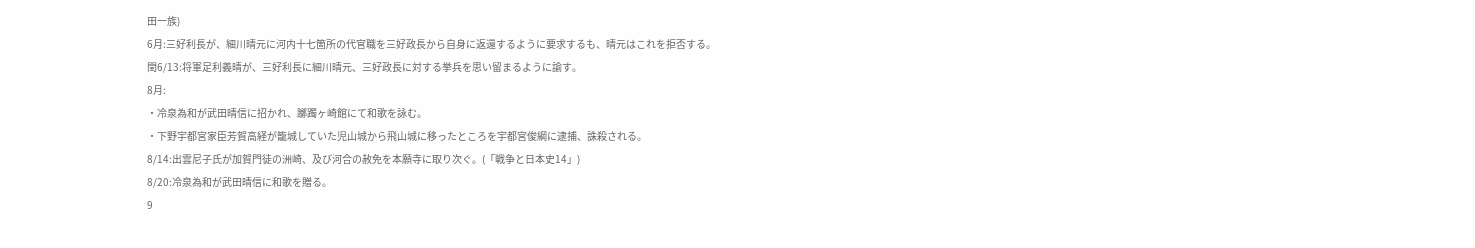田一族)
6月:三好利長が、細川晴元に河内十七箇所の代官職を三好政長から自身に返還するように要求するも、晴元はこれを拒否する。
閏6/13:将軍足利義晴が、三好利長に細川晴元、三好政長に対する挙兵を思い留まるように諭す。
8月:
・冷泉為和が武田晴信に招かれ、躑躅ヶ崎館にて和歌を詠む。
・下野宇都宮家臣芳賀高経が籠城していた児山城から飛山城に移ったところを宇都宮俊綱に逮捕、誅殺される。
8/14:出雲尼子氏が加賀門徒の洲崎、及び河合の赦免を本願寺に取り次ぐ。(「戦争と日本史14」)
8/20:冷泉為和が武田晴信に和歌を贈る。
9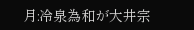月:冷泉為和が大井宗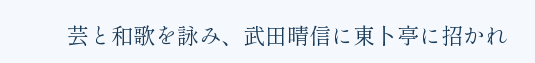芸と和歌を詠み、武田晴信に東卜亭に招かれ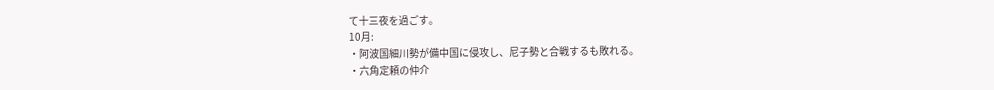て十三夜を過ごす。
10月:
・阿波国細川勢が備中国に侵攻し、尼子勢と合戦するも敗れる。
・六角定頼の仲介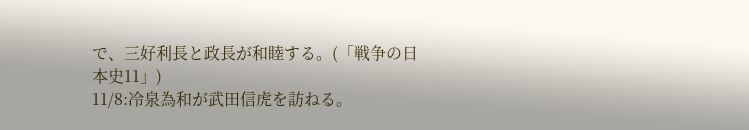で、三好利長と政長が和睦する。(「戦争の日本史11」)
11/8:冷泉為和が武田信虎を訪ねる。